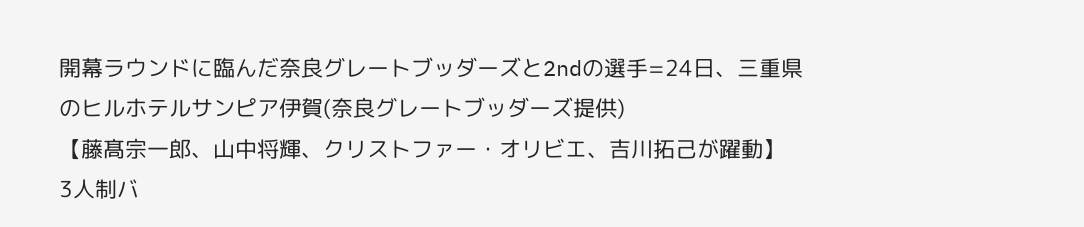開幕ラウンドに臨んだ奈良グレートブッダーズと2ndの選手=24日、三重県のヒルホテルサンピア伊賀(奈良グレートブッダーズ提供)
【藤髙宗一郎、山中将輝、クリストファー・オリビエ、吉川拓己が躍動】
3人制バ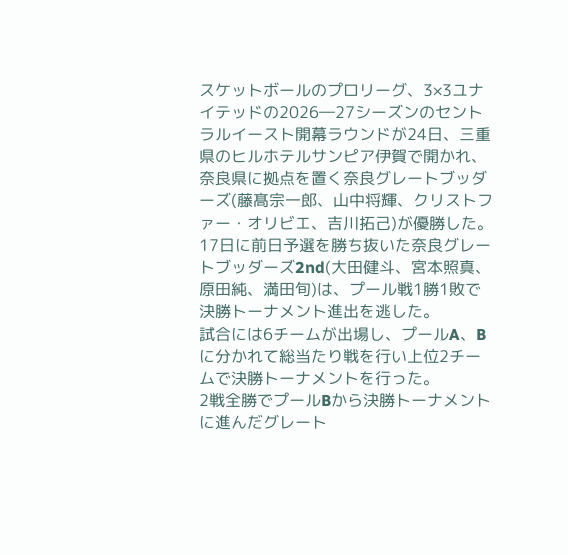スケットボールのプロリーグ、3×3ユナイテッドの2026―27シーズンのセントラルイースト開幕ラウンドが24日、三重県のヒルホテルサンピア伊賀で開かれ、奈良県に拠点を置く奈良グレートブッダーズ(藤髙宗一郎、山中将輝、クリストファー・オリビエ、吉川拓己)が優勝した。
17日に前日予選を勝ち抜いた奈良グレートブッダーズ2nd(大田健斗、宮本照真、原田純、満田旬)は、プール戦1勝1敗で決勝トーナメント進出を逃した。
試合には6チームが出場し、プールA、Bに分かれて総当たり戦を行い上位2チームで決勝トーナメントを行った。
2戦全勝でプールBから決勝トーナメントに進んだグレート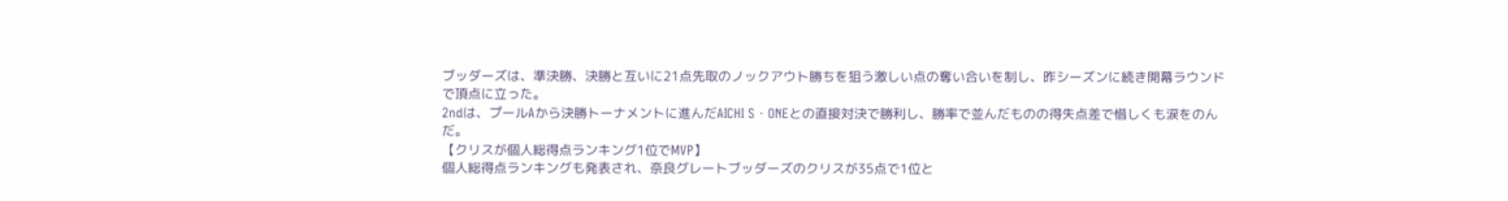ブッダーズは、準決勝、決勝と互いに21点先取のノックアウト勝ちを狙う激しい点の奪い合いを制し、昨シーズンに続き開幕ラウンドで頂点に立った。
2ndは、プールAから決勝トーナメントに進んだAICHI S・ONEとの直接対決で勝利し、勝率で並んだものの得失点差で惜しくも涙をのんだ。
【クリスが個人総得点ランキング1位でMVP】
個人総得点ランキングも発表され、奈良グレートブッダーズのクリスが35点で1位と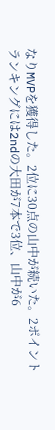なりMVPを獲得した。2位に30点の山中が続いた。2ポイントランキングには2ndの大田が7本で3位、山中が6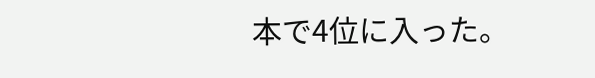本で4位に入った。